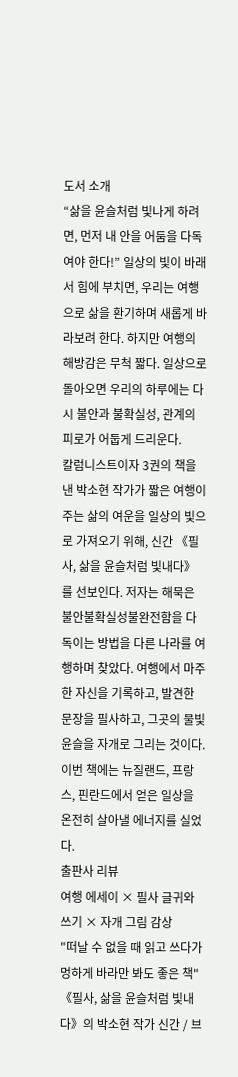도서 소개
“삶을 윤슬처럼 빛나게 하려면, 먼저 내 안을 어둠을 다독여야 한다!” 일상의 빛이 바래서 힘에 부치면, 우리는 여행으로 삶을 환기하며 새롭게 바라보려 한다. 하지만 여행의 해방감은 무척 짧다. 일상으로 돌아오면 우리의 하루에는 다시 불안과 불확실성, 관계의 피로가 어둡게 드리운다.
칼럼니스트이자 3권의 책을 낸 박소현 작가가 짧은 여행이 주는 삶의 여운을 일상의 빛으로 가져오기 위해, 신간 《필사, 삶을 윤슬처럼 빛내다》를 선보인다. 저자는 해묵은 불안불확실성불완전함을 다독이는 방법을 다른 나라를 여행하며 찾았다. 여행에서 마주한 자신을 기록하고, 발견한 문장을 필사하고, 그곳의 물빛 윤슬을 자개로 그리는 것이다. 이번 책에는 뉴질랜드, 프랑스, 핀란드에서 얻은 일상을 온전히 살아낼 에너지를 실었다.
출판사 리뷰
여행 에세이 × 필사 글귀와 쓰기 × 자개 그림 감상
"떠날 수 없을 때 읽고 쓰다가 멍하게 바라만 봐도 좋은 책"
《필사, 삶을 윤슬처럼 빛내다》의 박소현 작가 신간 / 브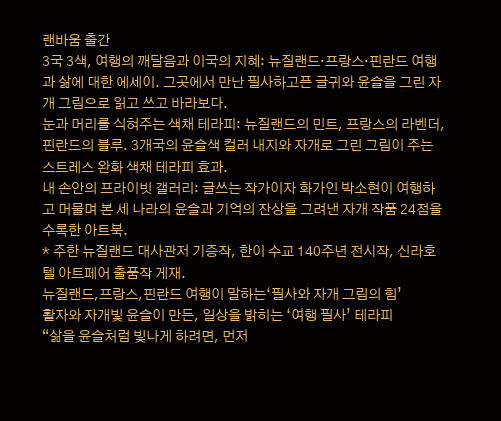랜바움 출간
3국 3색, 여행의 깨달음과 이국의 지혜: 뉴질랜드·프랑스·핀란드 여행과 삶에 대한 에세이. 그곳에서 만난 필사하고픈 글귀와 윤슬을 그린 자개 그림으로 읽고 쓰고 바라보다.
눈과 머리를 식혀주는 색채 테라피: 뉴질랜드의 민트, 프랑스의 라벤더, 핀란드의 블루. 3개국의 윤슬색 컬러 내지와 자개로 그린 그림이 주는 스트레스 완화 색채 테라피 효과.
내 손안의 프라이빗 갤러리: 글쓰는 작가이자 화가인 박소현이 여행하고 머물며 본 세 나라의 윤슬과 기억의 잔상을 그려낸 자개 작품 24점을 수록한 아트북.
* 주한 뉴질랜드 대사관저 기증작, 한이 수교 140주년 전시작, 신라호텔 아트페어 출품작 게재.
뉴질랜드,프랑스,핀란드 여행이 말하는‘필사와 자개 그림의 힘’
활자와 자개빛 윤슬이 만든, 일상을 밝히는 ‘여행 필사’ 테라피
“삶을 윤슬처럼 빛나게 하려면, 먼저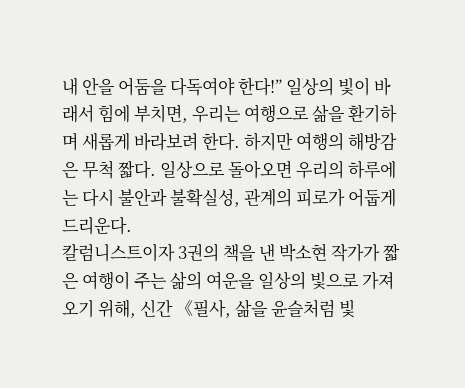내 안을 어둠을 다독여야 한다!” 일상의 빛이 바래서 힘에 부치면, 우리는 여행으로 삶을 환기하며 새롭게 바라보려 한다. 하지만 여행의 해방감은 무척 짧다. 일상으로 돌아오면 우리의 하루에는 다시 불안과 불확실성, 관계의 피로가 어둡게 드리운다.
칼럼니스트이자 3권의 책을 낸 박소현 작가가 짧은 여행이 주는 삶의 여운을 일상의 빛으로 가져오기 위해, 신간 《필사, 삶을 윤슬처럼 빛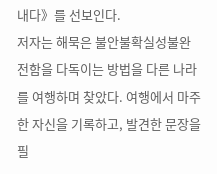내다》를 선보인다.
저자는 해묵은 불안불확실성불완전함을 다독이는 방법을 다른 나라를 여행하며 찾았다. 여행에서 마주한 자신을 기록하고, 발견한 문장을 필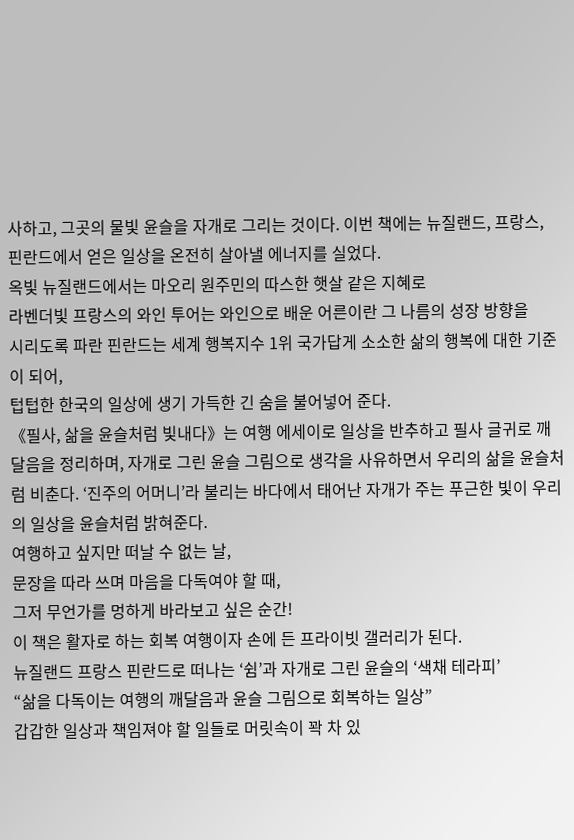사하고, 그곳의 물빛 윤슬을 자개로 그리는 것이다. 이번 책에는 뉴질랜드, 프랑스, 핀란드에서 얻은 일상을 온전히 살아낼 에너지를 실었다.
옥빛 뉴질랜드에서는 마오리 원주민의 따스한 햇살 같은 지혜로
라벤더빛 프랑스의 와인 투어는 와인으로 배운 어른이란 그 나름의 성장 방향을
시리도록 파란 핀란드는 세계 행복지수 1위 국가답게 소소한 삶의 행복에 대한 기준이 되어,
텁텁한 한국의 일상에 생기 가득한 긴 숨을 불어넣어 준다.
《필사, 삶을 윤슬처럼 빛내다》는 여행 에세이로 일상을 반추하고 필사 글귀로 깨달음을 정리하며, 자개로 그린 윤슬 그림으로 생각을 사유하면서 우리의 삶을 윤슬처럼 비춘다. ‘진주의 어머니’라 불리는 바다에서 태어난 자개가 주는 푸근한 빛이 우리의 일상을 윤슬처럼 밝혀준다.
여행하고 싶지만 떠날 수 없는 날,
문장을 따라 쓰며 마음을 다독여야 할 때,
그저 무언가를 멍하게 바라보고 싶은 순간!
이 책은 활자로 하는 회복 여행이자 손에 든 프라이빗 갤러리가 된다.
뉴질랜드 프랑스 핀란드로 떠나는 ‘쉼’과 자개로 그린 윤슬의 ‘색채 테라피’
“삶을 다독이는 여행의 깨달음과 윤슬 그림으로 회복하는 일상”
갑갑한 일상과 책임져야 할 일들로 머릿속이 꽉 차 있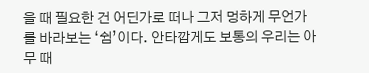을 때 필요한 건 어딘가로 떠나 그저 멍하게 무언가를 바라보는 ‘쉼’이다. 안타깝게도 보통의 우리는 아무 때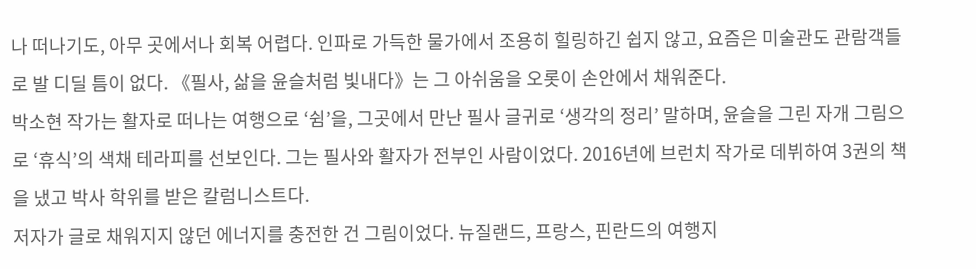나 떠나기도, 아무 곳에서나 회복 어렵다. 인파로 가득한 물가에서 조용히 힐링하긴 쉽지 않고, 요즘은 미술관도 관람객들로 발 디딜 틈이 없다. 《필사, 삶을 윤슬처럼 빛내다》는 그 아쉬움을 오롯이 손안에서 채워준다.
박소현 작가는 활자로 떠나는 여행으로 ‘쉼’을, 그곳에서 만난 필사 글귀로 ‘생각의 정리’ 말하며, 윤슬을 그린 자개 그림으로 ‘휴식’의 색채 테라피를 선보인다. 그는 필사와 활자가 전부인 사람이었다. 2016년에 브런치 작가로 데뷔하여 3권의 책을 냈고 박사 학위를 받은 칼럼니스트다.
저자가 글로 채워지지 않던 에너지를 충전한 건 그림이었다. 뉴질랜드, 프랑스, 핀란드의 여행지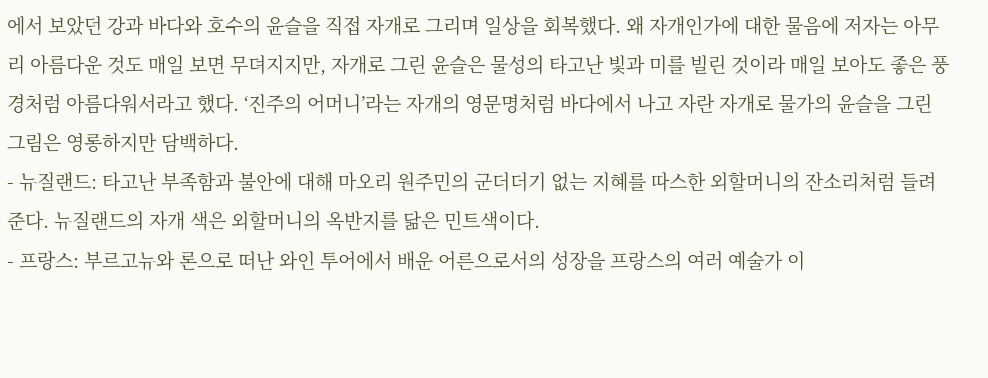에서 보았던 강과 바다와 호수의 윤슬을 직접 자개로 그리며 일상을 회복했다. 왜 자개인가에 대한 물음에 저자는 아무리 아름다운 것도 매일 보면 무뎌지지만, 자개로 그린 윤슬은 물성의 타고난 빛과 미를 빌린 것이라 매일 보아도 좋은 풍경처럼 아름다워서라고 했다. ‘진주의 어머니’라는 자개의 영문명처럼 바다에서 나고 자란 자개로 물가의 윤슬을 그린 그림은 영롱하지만 담백하다.
- 뉴질랜드: 타고난 부족함과 불안에 대해 마오리 원주민의 군더더기 없는 지혜를 따스한 외할머니의 잔소리처럼 들려준다. 뉴질랜드의 자개 색은 외할머니의 옥반지를 닮은 민트색이다.
- 프랑스: 부르고뉴와 론으로 떠난 와인 투어에서 배운 어른으로서의 성장을 프랑스의 여러 예술가 이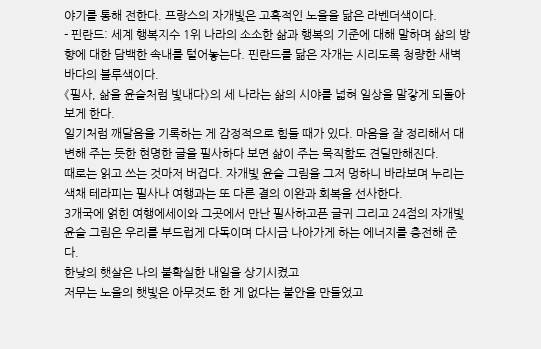야기를 통해 전한다. 프랑스의 자개빛은 고혹적인 노을을 닮은 라벤더색이다.
- 핀란드: 세계 행복지수 1위 나라의 소소한 삶과 행복의 기준에 대해 말하며 삶의 방향에 대한 담백한 속내를 털어놓는다. 핀란드를 닮은 자개는 시리도록 청량한 새벽 바다의 블루색이다.
《필사, 삶을 윤슬처럼 빛내다》의 세 나라는 삶의 시야를 넓혀 일상을 말갛게 되돌아보게 한다.
일기처럼 깨달음을 기록하는 게 감정적으로 힘들 때가 있다. 마음을 잘 정리해서 대변해 주는 듯한 현명한 글을 필사하다 보면 삶이 주는 묵직함도 견딜만해진다.
때로는 읽고 쓰는 것마저 버겁다. 자개빛 윤슬 그림을 그저 멍하니 바라보며 누리는 색채 테라피는 필사나 여행과는 또 다른 결의 이완과 회복을 선사한다.
3개국에 얽힌 여행에세이와 그곳에서 만난 필사하고픈 글귀 그리고 24점의 자개빛 윤슬 그림은 우리를 부드럽게 다독이며 다시금 나아가게 하는 에너지를 충전해 준다.
한낮의 햇살은 나의 불확실한 내일을 상기시켰고
저무는 노을의 햇빛은 아무것도 한 게 없다는 불안을 만들었고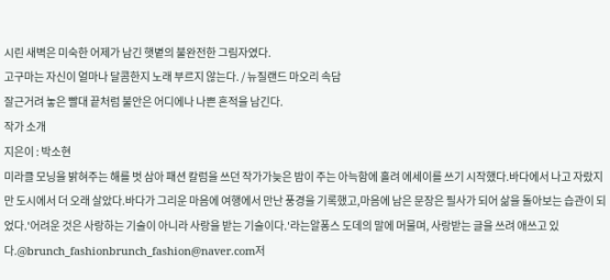시린 새벽은 미숙한 어제가 남긴 햇볕의 불완전한 그림자였다.
고구마는 자신이 얼마나 달콤한지 노래 부르지 않는다. / 뉴질랜드 마오리 속담
잘근거려 놓은 빨대 끝처럼 불안은 어디에나 나쁜 흔적을 남긴다.
작가 소개
지은이 : 박소현
미라클 모닝을 밝혀주는 해를 벗 삼아 패션 칼럼을 쓰던 작가가늦은 밤이 주는 아늑함에 홀려 에세이를 쓰기 시작했다.바다에서 나고 자랐지만 도시에서 더 오래 살았다.바다가 그리운 마음에 여행에서 만난 풍경을 기록했고,마음에 남은 문장은 필사가 되어 삶을 돌아보는 습관이 되었다.'어려운 것은 사랑하는 기술이 아니라 사랑을 받는 기술이다.'라는알퐁스 도데의 말에 머물며, 사랑받는 글을 쓰려 애쓰고 있다.@brunch_fashionbrunch_fashion@naver.com저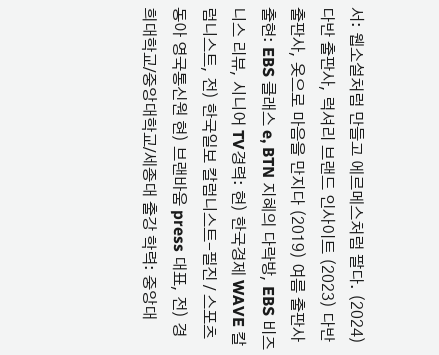서: 웹소설처럼 만들고 에르메스처럼 팔다. (2024) 다반 출판사, 럭셔리 브랜드 인사이트 (2023) 다반 출판사, 옷으로 마음을 만지다 (2019) 여름 출판사출현: EBS 클래스 e, BTN 지혜의 다락방, EBS 비즈니스 리뷰, 시니어 TV경력: 현) 한국경제 WAVE 칼럼니스트, 전) 한국일보 칼럼니스트-필진 / 스포츠동아 영국통신원 현) 브랜바움 press 대표, 전) 경희대학교/중앙대학교/세종대 출강 학력: 중앙대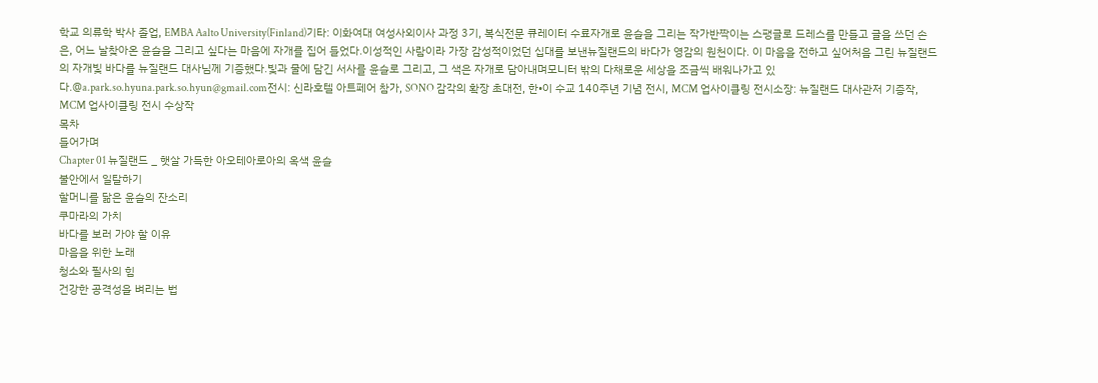학교 의류학 박사 졸업, EMBA Aalto University(Finland)기타: 이화여대 여성사외이사 과정 3기, 복식전문 큐레이터 수료자개로 윤슬을 그리는 작가반짝이는 스팽글로 드레스를 만들고 글을 쓰던 손은, 어느 날찾아온 윤슬을 그리고 싶다는 마음에 자개를 집어 들었다.이성적인 사람이라 가장 감성적이었던 십대를 보낸뉴질랜드의 바다가 영감의 원천이다. 이 마음을 전하고 싶어처음 그린 뉴질랜드의 자개빛 바다를 뉴질랜드 대사님께 기증했다.빛과 물에 담긴 서사를 윤슬로 그리고, 그 색은 자개로 담아내며모니터 밖의 다채로운 세상을 조금씩 배워나가고 있다.@a.park.so.hyuna.park.so.hyun@gmail.com전시: 신라호텔 아트페어 참가, SONO 감각의 확장 초대전, 한•이 수교 140주년 기념 전시, MCM 업사이클링 전시소장: 뉴질랜드 대사관저 기증작, MCM 업사이클링 전시 수상작
목차
들어가며
Chapter 01 뉴질랜드 _ 햇살 가득한 아오테아로아의 옥색 윤슬
불안에서 일탈하기
할머니를 닮은 윤슬의 잔소리
쿠마라의 가치
바다를 보러 가야 할 이유
마음을 위한 노래
청소와 필사의 힘
건강한 공격성을 벼리는 법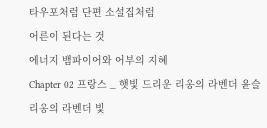타우포처럼 단편 소설집처럼
어른이 된다는 것
에너지 뱀파이어와 어부의 지혜
Chapter 02 프랑스 _ 햇빛 드리운 리옹의 라벤더 윤슬
리옹의 라벤더 빛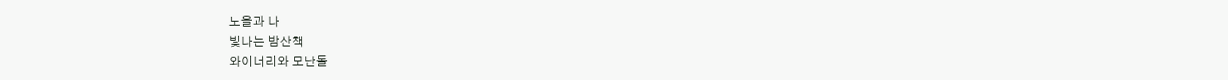노을과 나
빛나는 밤산책
와이너리와 모난돌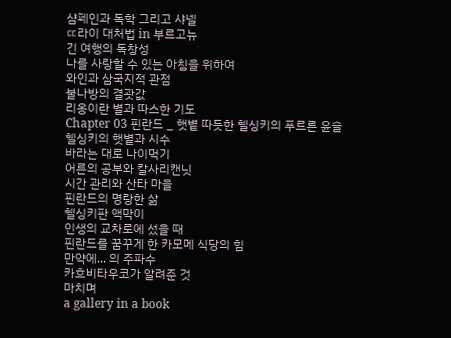샴페인과 독학 그리고 샤넬
ㄸ라이 대처법 in 부르고뉴
긴 여행의 독창성
나를 사랑할 수 있는 아침을 위하여
와인과 삼국지적 관점
불나방의 결괏값
리옹이란 별과 따스한 기도
Chapter 03 핀란드 _ 햇볕 따듯한 헬싱키의 푸르른 윤슬
헬싱키의 햇볕과 시수
바라는 대로 나이먹기
어른의 공부와 칼사리캔닛
시간 관리와 산타 마을
핀란드의 명랑한 삶
헬싱키판 액막이
인생의 교차로에 섰을 때
핀란드를 꿈꾸게 한 카모메 식당의 힘
만약에... 의 주파수
카흐비타우코가 알려준 것
마치며
a gallery in a book